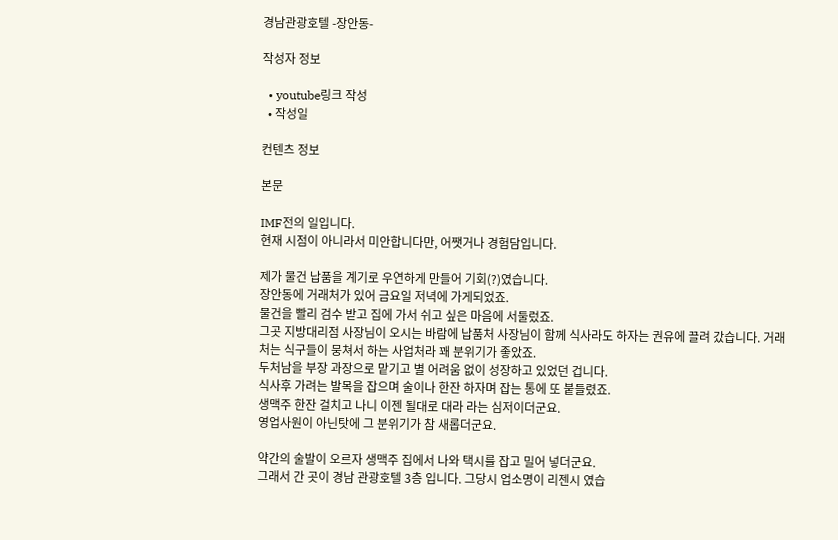경남관광호텔 -장안동-

작성자 정보

  • youtube링크 작성
  • 작성일

컨텐츠 정보

본문

IMF전의 일입니다.
현재 시점이 아니라서 미안합니다만, 어쨋거나 경험담입니다.

제가 물건 납품을 계기로 우연하게 만들어 기회(?)였습니다.
장안동에 거래처가 있어 금요일 저녁에 가게되었죠.
물건을 빨리 검수 받고 집에 가서 쉬고 싶은 마음에 서둘렀죠.
그곳 지방대리점 사장님이 오시는 바람에 납품처 사장님이 함께 식사라도 하자는 권유에 끌려 갔습니다. 거래처는 식구들이 뭉쳐서 하는 사업처라 꽤 분위기가 좋았죠.
두처남을 부장 과장으로 맡기고 별 어려움 없이 성장하고 있었던 겁니다.
식사후 가려는 발목을 잡으며 술이나 한잔 하자며 잡는 통에 또 붙들렸죠.
생맥주 한잔 걸치고 나니 이젠 될대로 대라 라는 심저이더군요.
영업사원이 아닌탓에 그 분위기가 참 새롭더군요.

약간의 술발이 오르자 생맥주 집에서 나와 택시를 잡고 밀어 넣더군요.
그래서 간 곳이 경남 관광호텔 3층 입니다. 그당시 업소명이 리젠시 였습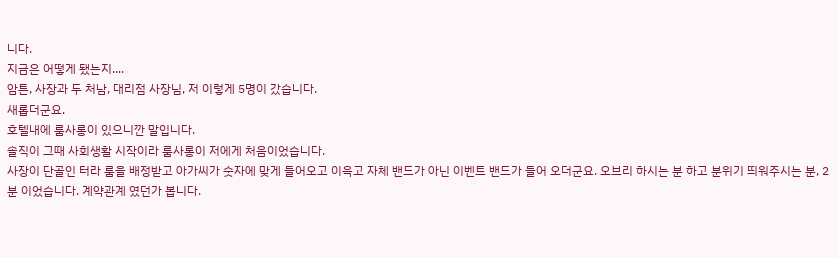니다.
지금은 어떻게 됐는지....
암튼, 사장과 두 처남, 대리점 사장님, 저 이렇게 5명이 갔습니다.
새롭더군요.
호텔내에 룸사롱이 있으니깐 말입니다.
솔직이 그때 사회생활 시작이라 룸사롱이 저에게 처음이었습니다.
사장이 단골인 터라 룸을 배정받고 아가씨가 숫자에 맞게 들어오고 이윽고 자체 밴드가 아닌 이벤트 밴드가 들어 오더군요. 오브리 하시는 분 하고 분위기 띄워주시는 분, 2분 이었습니다. 계약관계 였던가 봅니다.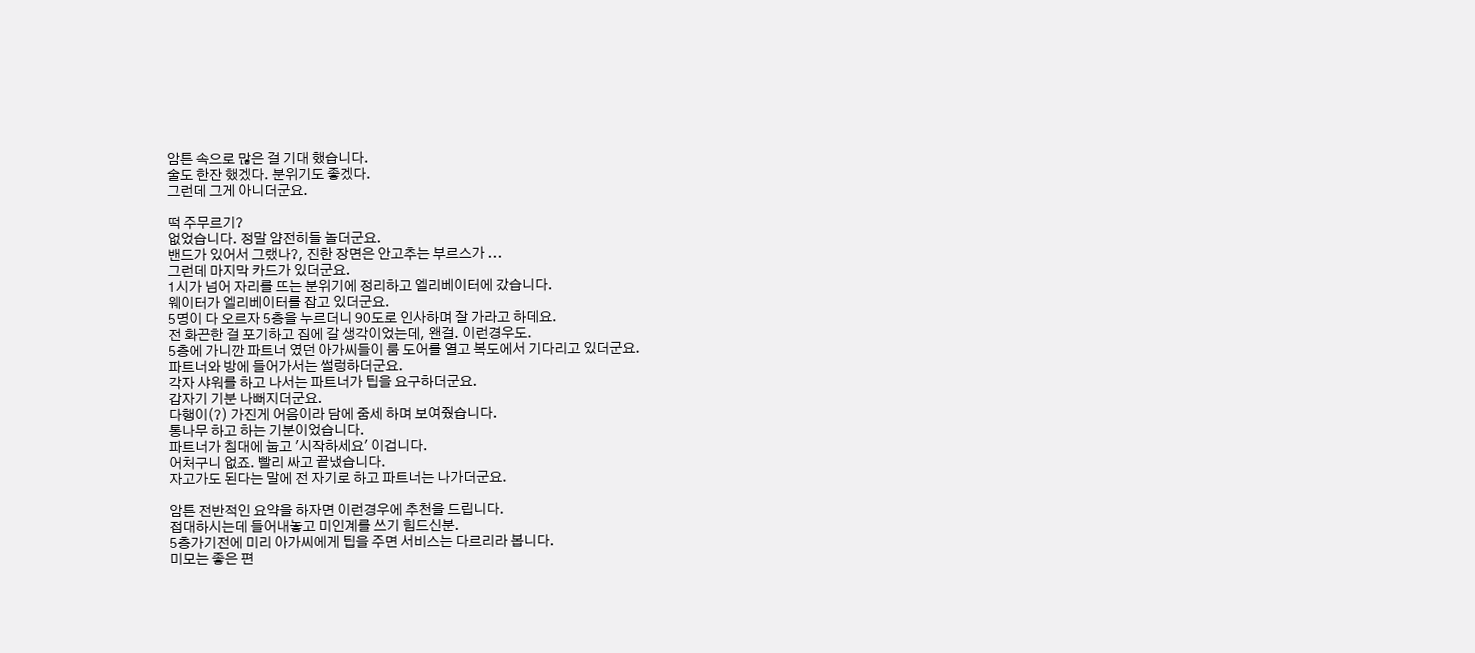암튼 속으로 많은 걸 기대 했습니다.
술도 한잔 했겠다. 분위기도 좋겠다.
그런데 그게 아니더군요.

떡 주무르기?
없었습니다. 정말 얌전히들 놀더군요.
밴드가 있어서 그랬나?, 진한 장면은 안고추는 부르스가 ...
그런데 마지막 카드가 있더군요.
1시가 넘어 자리를 뜨는 분위기에 정리하고 엘리베이터에 갔습니다.
웨이터가 엘리베이터를 잡고 있더군요.
5명이 다 오르자 5층을 누르더니 90도로 인사하며 잘 가라고 하데요.
전 화끈한 걸 포기하고 집에 갈 생각이었는데, 왠걸. 이런경우도.
5층에 가니깐 파트너 였던 아가씨들이 룸 도어를 열고 복도에서 기다리고 있더군요.
파트너와 방에 들어가서는 썰렁하더군요.
각자 샤워를 하고 나서는 파트너가 팁을 요구하더군요.
갑자기 기분 나뻐지더군요.
다행이(?) 가진게 어음이라 담에 줌세 하며 보여줬습니다.
통나무 하고 하는 기분이었습니다.
파트너가 침대에 눕고 '시작하세요' 이겁니다.
어처구니 없죠. 빨리 싸고 끝냈습니다.
자고가도 된다는 말에 전 자기로 하고 파트너는 나가더군요.

암튼 전반적인 요약을 하자면 이런경우에 추천을 드립니다.
접대하시는데 들어내놓고 미인계를 쓰기 힘드신분.
5층가기전에 미리 아가씨에게 팁을 주면 서비스는 다르리라 봅니다.
미모는 좋은 편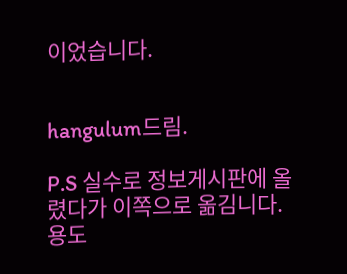이었습니다.


hangulum드림.

P.S 실수로 정보게시판에 올렸다가 이쪽으로 옮김니다.
용도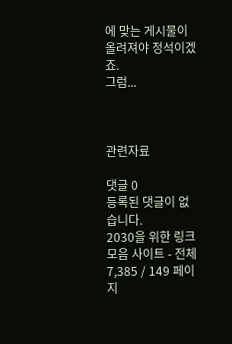에 맞는 게시물이 올려져야 정석이겠죠.
그럼...



관련자료

댓글 0
등록된 댓글이 없습니다.
2030을 위한 링크 모음 사이트 - 전체 7,385 / 149 페이지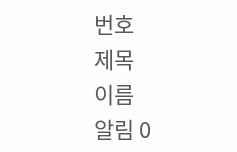번호
제목
이름
알림 0